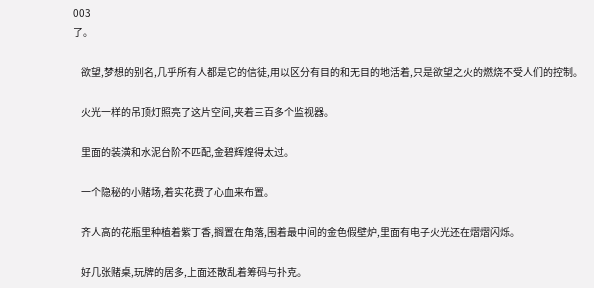003
了。

    欲望,梦想的别名,几乎所有人都是它的信徒,用以区分有目的和无目的地活着,只是欲望之火的燃烧不受人们的控制。

    火光一样的吊顶灯照亮了这片空间,夹着三百多个监视器。

    里面的装潢和水泥台阶不匹配,金碧辉煌得太过。

    一个隐秘的小赌场,着实花费了心血来布置。

    齐人高的花瓶里种植着紫丁香,搁置在角落,围着最中间的金色假壁炉,里面有电子火光还在熠熠闪烁。

    好几张赌桌,玩牌的居多,上面还散乱着筹码与扑克。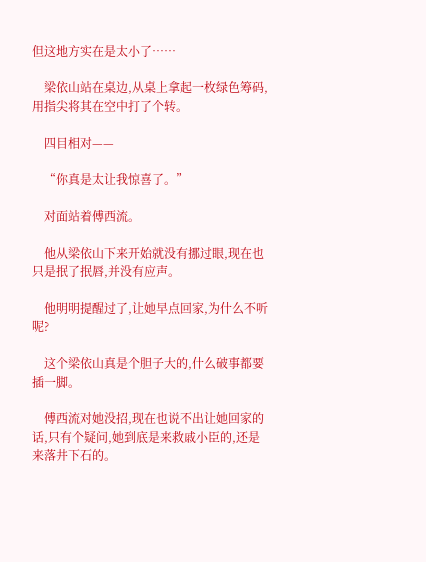但这地方实在是太小了……

    梁依山站在桌边,从桌上拿起一枚绿色筹码,用指尖将其在空中打了个转。

    四目相对——

    “你真是太让我惊喜了。”

    对面站着傅西流。

    他从梁依山下来开始就没有挪过眼,现在也只是抿了抿唇,并没有应声。

    他明明提醒过了,让她早点回家,为什么不听呢?

    这个梁依山真是个胆子大的,什么破事都要插一脚。

    傅西流对她没招,现在也说不出让她回家的话,只有个疑问,她到底是来救戚小臣的,还是来落井下石的。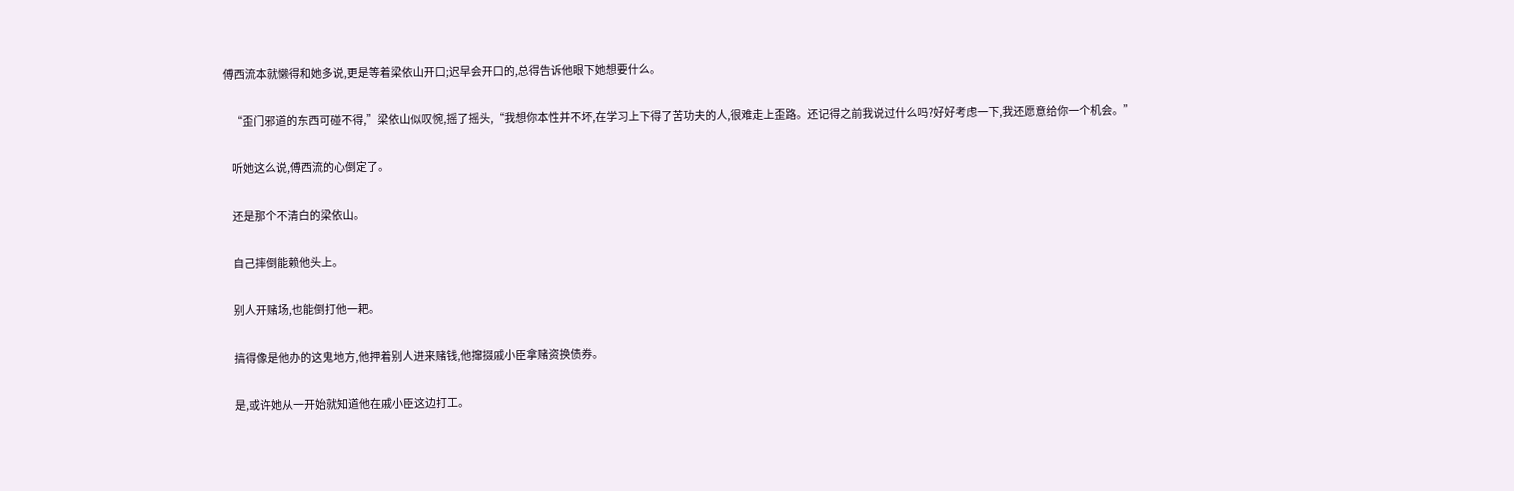傅西流本就懒得和她多说,更是等着梁依山开口;迟早会开口的,总得告诉他眼下她想要什么。

    “歪门邪道的东西可碰不得,”梁依山似叹惋,摇了摇头,“我想你本性并不坏,在学习上下得了苦功夫的人,很难走上歪路。还记得之前我说过什么吗?好好考虑一下,我还愿意给你一个机会。”

    听她这么说,傅西流的心倒定了。

    还是那个不清白的梁依山。

    自己摔倒能赖他头上。

    别人开赌场,也能倒打他一耙。

    搞得像是他办的这鬼地方,他押着别人进来赌钱,他撺掇戚小臣拿赌资换债券。

    是,或许她从一开始就知道他在戚小臣这边打工。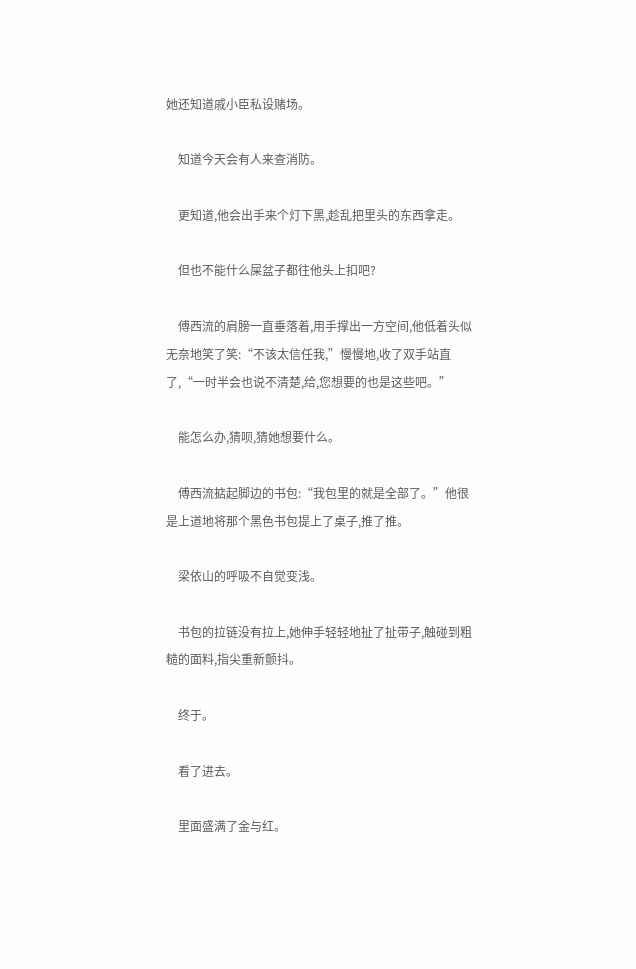她还知道戚小臣私设赌场。

    知道今天会有人来查消防。

    更知道,他会出手来个灯下黑,趁乱把里头的东西拿走。

    但也不能什么屎盆子都往他头上扣吧?

    傅西流的肩膀一直垂落着,用手撑出一方空间,他低着头似无奈地笑了笑:“不该太信任我,”慢慢地,收了双手站直了,“一时半会也说不清楚,给,您想要的也是这些吧。”

    能怎么办,猜呗,猜她想要什么。

    傅西流掂起脚边的书包:“我包里的就是全部了。”他很是上道地将那个黑色书包提上了桌子,推了推。

    梁依山的呼吸不自觉变浅。

    书包的拉链没有拉上,她伸手轻轻地扯了扯带子,触碰到粗糙的面料,指尖重新颤抖。

    终于。

    看了进去。

    里面盛满了金与红。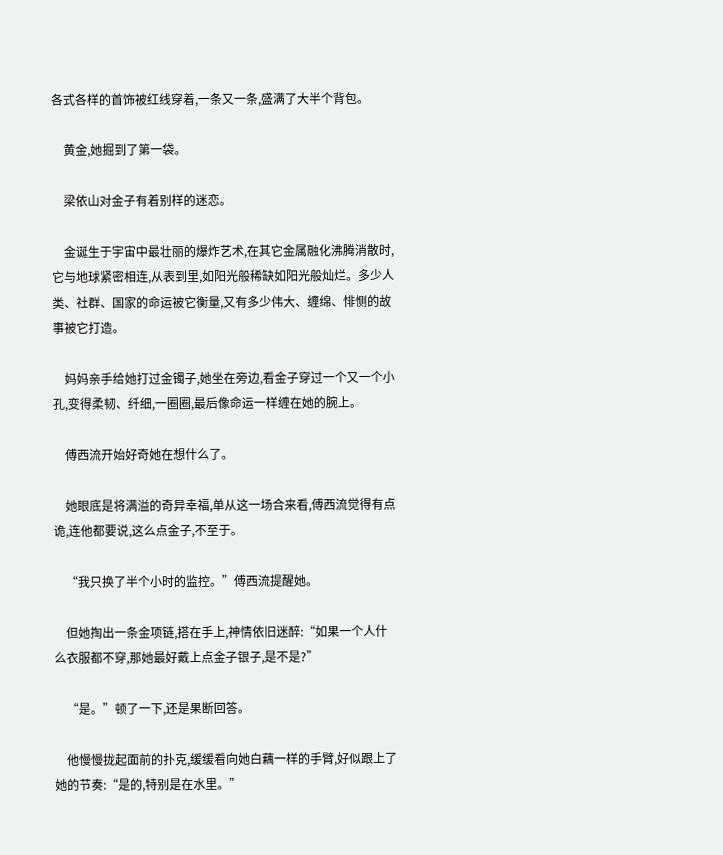各式各样的首饰被红线穿着,一条又一条,盛满了大半个背包。

    黄金,她掘到了第一袋。

    梁依山对金子有着别样的迷恋。

    金诞生于宇宙中最壮丽的爆炸艺术,在其它金属融化沸腾消散时,它与地球紧密相连,从表到里,如阳光般稀缺如阳光般灿烂。多少人类、社群、国家的命运被它衡量,又有多少伟大、缠绵、悱恻的故事被它打造。

    妈妈亲手给她打过金镯子,她坐在旁边,看金子穿过一个又一个小孔,变得柔韧、纤细,一圈圈,最后像命运一样缠在她的腕上。

    傅西流开始好奇她在想什么了。

    她眼底是将满溢的奇异幸福,单从这一场合来看,傅西流觉得有点诡,连他都要说,这么点金子,不至于。

    “我只换了半个小时的监控。”傅西流提醒她。

    但她掏出一条金项链,搭在手上,神情依旧迷醉:“如果一个人什么衣服都不穿,那她最好戴上点金子银子,是不是?”

    “是。”顿了一下,还是果断回答。

    他慢慢拢起面前的扑克,缓缓看向她白藕一样的手臂,好似跟上了她的节奏:“是的,特别是在水里。”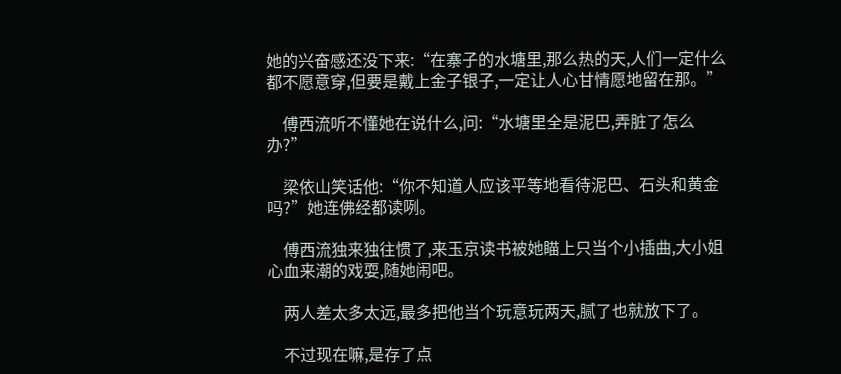她的兴奋感还没下来:“在寨子的水塘里,那么热的天,人们一定什么都不愿意穿,但要是戴上金子银子,一定让人心甘情愿地留在那。”

    傅西流听不懂她在说什么,问:“水塘里全是泥巴,弄脏了怎么办?”

    梁依山笑话他:“你不知道人应该平等地看待泥巴、石头和黄金吗?”她连佛经都读咧。

    傅西流独来独往惯了,来玉京读书被她瞄上只当个小插曲,大小姐心血来潮的戏耍,随她闹吧。

    两人差太多太远,最多把他当个玩意玩两天,腻了也就放下了。

    不过现在嘛,是存了点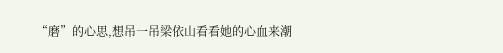“磨”的心思,想吊一吊梁依山看看她的心血来潮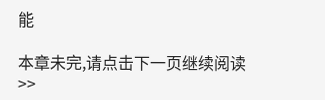能

本章未完,请点击下一页继续阅读>>